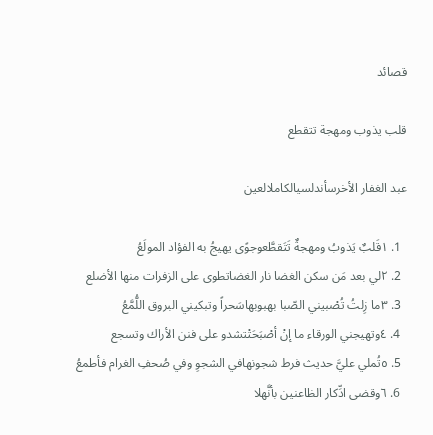قصائد

قلب يذوب ومهجة تتقطع

عبد الغفار الأخرسأندلسيالكاملالعين

  1. ١قَلبٌ يَذوبُ ومهجةٌ تَتَقطَّعوجوًى يهيجُ به الفؤاد المولَعُ
  2. ٢لي بعد مَن سكن الغضا نار الغضاتطوى على الزفرات منها الأضلع
  3. ٣ما زِلتُ تُصْبيني الصّبا بهبوبهاسَحراً وتبكيني البروق اللُّمَّعُ
  4. ٤وتهيجني الورقاء ما إنْ أصْبَحَتْتشدو على فنن الأراك وتسجع
  5. ٥تُملي عليَّ حديث فرط شجونهافي الشجوِ وفي صُحفِ الغرام فأطمعُ
  6. ٦وقضى ادِّكار الظاعنين بأنَّهلا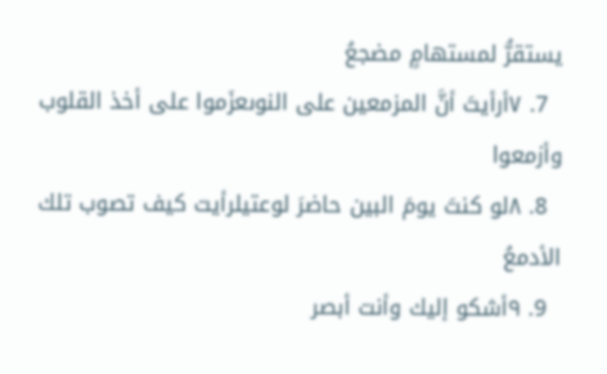يستقرُّ لمستهامٍ مضجعُ
  7. ٧أرأيتَ أنَّ المزمعين على النوىعزَموا على أخذ القلوب وأزمعوا
  8. ٨لو كنتَ يومَ البين حاضرَ لوعتيلرأيت كيف تصوب تلك الأدمعُ
  9. ٩أشكو إليك وأنت أبصر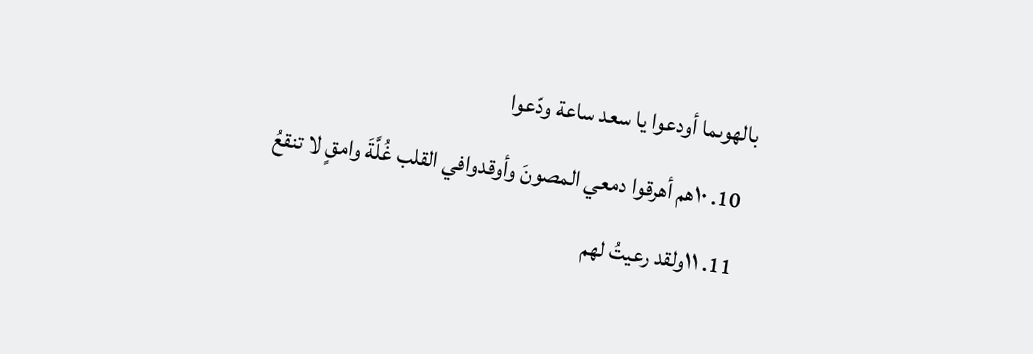بالهوىما أودعوا يا سعد ساعة ودّعوا
  10. ١٠هم أهرقوا دمعي المصونَ وأوقدوافي القلب غُلَّةَ وامقٍ لا تنقعُ
  11. ١١ولقد رعيتُ لهم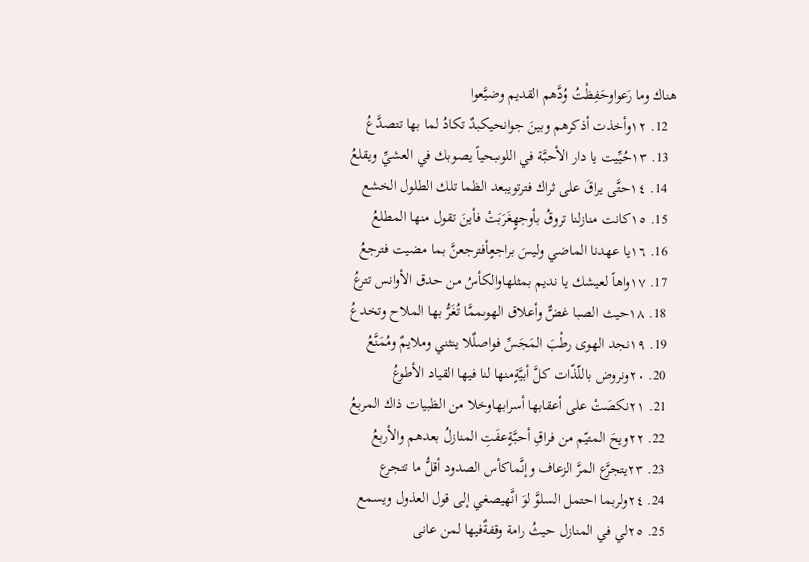هناك وما رَعواوحَفِظْتُ وُدَّهم القديم وضيَّعوا
  12. ١٢وأخذت أذكرهم وبينَ جوانحيكبدٌ تكادُ لما بها تتصدَّعُ
  13. ١٣حُيِّيت يا دار الأحبَّة في اللوىبحياً يصوبك في العشيِّ ويقلعُ
  14. ١٤حتَّى يراقَ على ثراك فترتويبعد الظما تلك الطلول الخشع
  15. ١٥كانت منازلنا تروقُ بأوجهٍغَرَبَتْ فأينَ تقول منها المطلعُ
  16. ١٦يا عهدنا الماضي وليسَ براجعٍأفترجعنَّ بما مضيت فترجعُ
  17. ١٧واهاً لعيشك يا نديم بمثلهاوالكأسُ من حدق الأوانس تترعُ
  18. ١٨حيث الصبا غضٌّ وأعلاق الهوىممَّا تُغَرُّ بها الملاح وتخدعُ
  19. ١٩نجد الهوى رطْبَ المَجَسِّ فواصلٌلا ينثني وملايمٌ ومُمَنَّعُ
  20. ٢٠ونروض باللّذّات كلَّ أبيَّةٍمنها لنا فيها القياد الأطوعُ
  21. ٢١نكصَتْ على أعقابها أسرابهاوخلا من الظبيات ذاك المربعُ
  22. ٢٢ويحَ المتيّم من فراقِ أحبَّةٍعفَتِ المنازلُ بعدهم والأربعُ
  23. ٢٣يتجرَّع المرَّ الزعاف وإنَّماكأس الصدود أقلُّ ما تتجرع
  24. ٢٤ولربما احتمل السلوَّ لوَ انَّهيصغي إلى قول العذول ويسمع
  25. ٢٥لي في المنازل حيثُ رامة وقفةٌفيها لمن عانى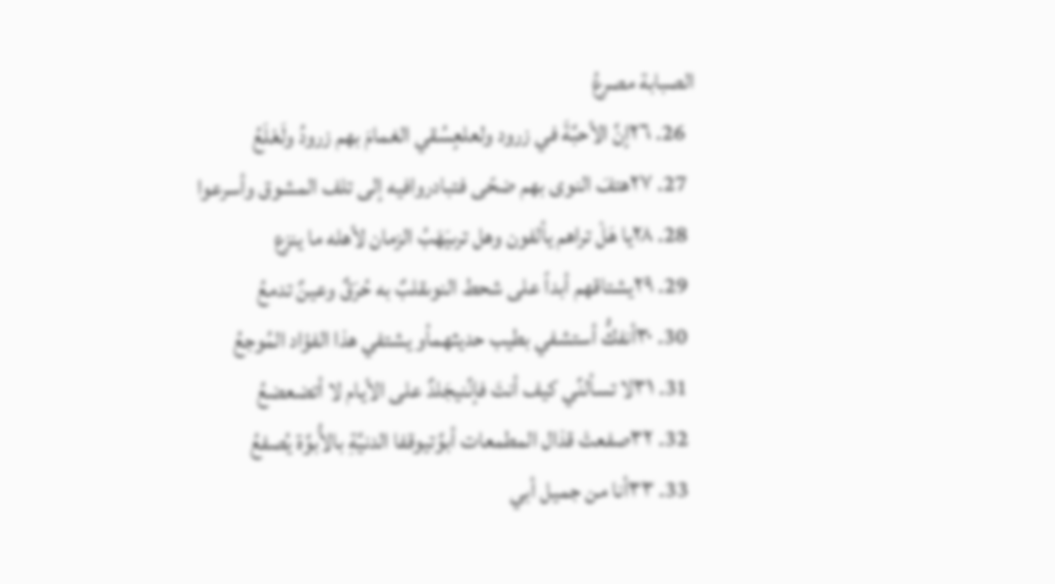الصبابة مصرعُ
  26. ٢٦إنَّ الأحبَّةَ في زرود ولعلعٍسُقي الغمامَ بهم زرودُ ولَعْلَعُ
  27. ٢٧هتفَ النوى بهم ضحًى فتبادروافيه إلى تلف المشوق وأسرعوا
  28. ٢٨يا هَلْ تراهم يألفون وهل ترىيَهَبُ الزمان لأهله ما ينزع
  29. ٢٩يشتاقهم أبداً على شحط النوىقلبٌ به حُرَقٌ وعينٌ تدمعُ
  30. ٣٠أنفكُّ أستشفي بطيب حديثهمأو يشتفي هذا الفؤاد المُوجعُ
  31. ٣١لا تسألنِّي كيف أنتَ فإنَّنيجَلدٌ على الأيام لا أتضعضعُ
  32. ٣٢صفعتْ قذال المطمعات أبوَّتيوقفا الدنيَّةِ بالأُبوَّة يُصفعُ
  33. ٣٣أنا من جميل أبي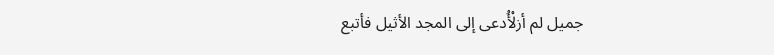جميل لم أزلْأُدعى إلى المجد الأثيل فأتبع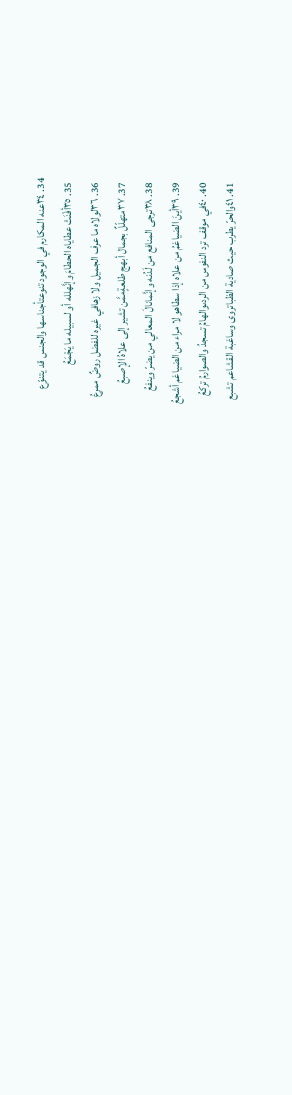34. ٣٤عنه المكارم في الوجود تنوعتأجناسها والجنس قد يتنوّع
  35. ٣٥أفْنَتْ عطاياه الحطامَ وإنَّهلله أو لسبيله ما يَجْمَعُ
  36. ٣٦لولاه ما عرف الجميل ولا زهافي غيره للفضل روضٌ ممرعُ
  37. ٣٧متهلّلٌ بجمال أبهج طلعةٍممَّن تشير إلى علاهُ الإصبعُ
  38. ٣٨ترجى المنافع من لَدُنه وإنَّمانالَ المعالي من يضرّ وينفعُ
  39. ٣٩أينَ الضياغمُ من علاه إذا سطاهو لا مراء من الضياغم أشجعُ
  40. ٤٠في موقف ترد النفوس من الردىوالهامُ تسجدُ والصوارمُ تركعُ
  41. ٤١والحرّ يطرب حيث صادية الظباتروى وساغبة القشاعم تشبع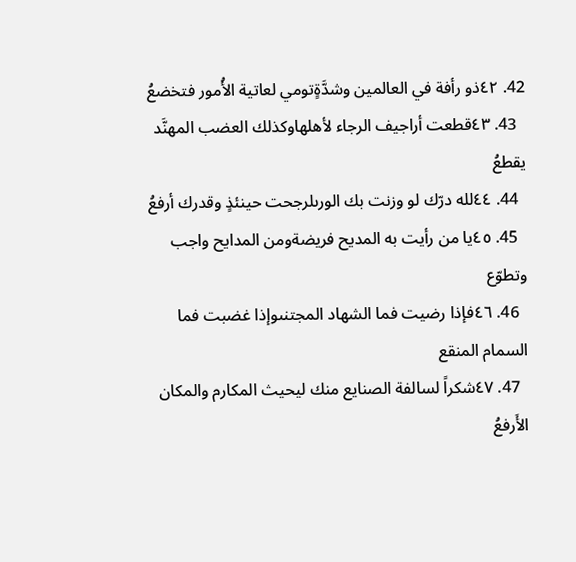42. ٤٢ذو رأفة في العالمين وشدَّةٍتومي لعاتية الأُمور فتخضعُ
  43. ٤٣قطعت أراجيف الرجاء لأهلهاوكذلك العضب المهنَّد يقطعُ
  44. ٤٤لله درّك لو وزنت بك الورىلرجحت حينئذٍ وقدرك أرفعُ
  45. ٤٥يا من رأيت به المديح فريضةومن المدايح واجب وتطوّع
  46. ٤٦فإذا رضيت فما الشهاد المجتنىوإذا غضبت فما السمام المنقع
  47. ٤٧شكراً لسالفة الصنايع منك ليحيث المكارم والمكان الأَرفعُ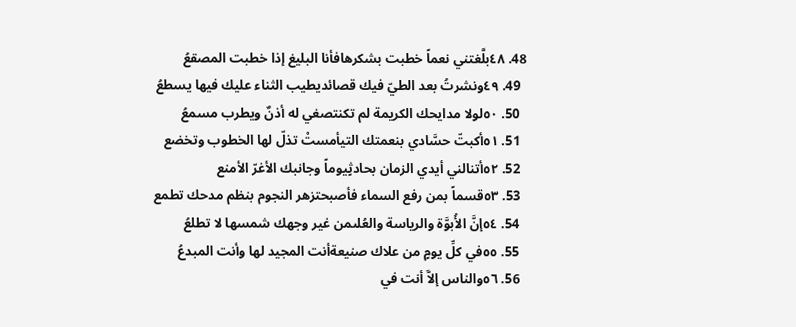48. ٤٨بلَّغتني نعماً خطبت بشكرهافأنا البليغ إذا خطبت المصقعُ
  49. ٤٩ونشرتُ بعد الطيّ فيك قصائديطيب الثناء عليك فيها يسطعُ
  50. ٥٠لولا مدايحك الكريمة لم تكنتصغي له أذنٌ ويطرب مسمعُ
  51. ٥١أكبتّ حسَّادي بنعمتك التيأمستْ تذلّ لها الخطوب وتخضع
  52. ٥٢أتنالني أيدي الزمان بحادثٍيوماً وجانبك الأغرّ الأمنع
  53. ٥٣قسماً بمن رفع السماء فأصبحتزهر النجوم بنظم مدحك تطمع
  54. ٥٤إنَّ الأُبوَّة والرياسة والعُلىمن غير وجهك شمسها لا تطلعُ
  55. ٥٥في كلِّ يومٍ من علاك صنيعةأنت المجيد لها وأنت المبدعُ
  56. ٥٦والناس إلاَّ أنت في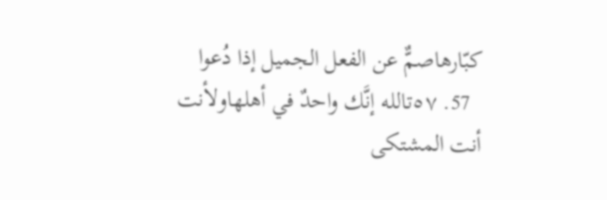كبّارهاصمٌّ عن الفعل الجميل إذا دُعوا
  57. ٥٧تالله إنَّك واحدٌ في أهلهاولأنت أنت المشتكى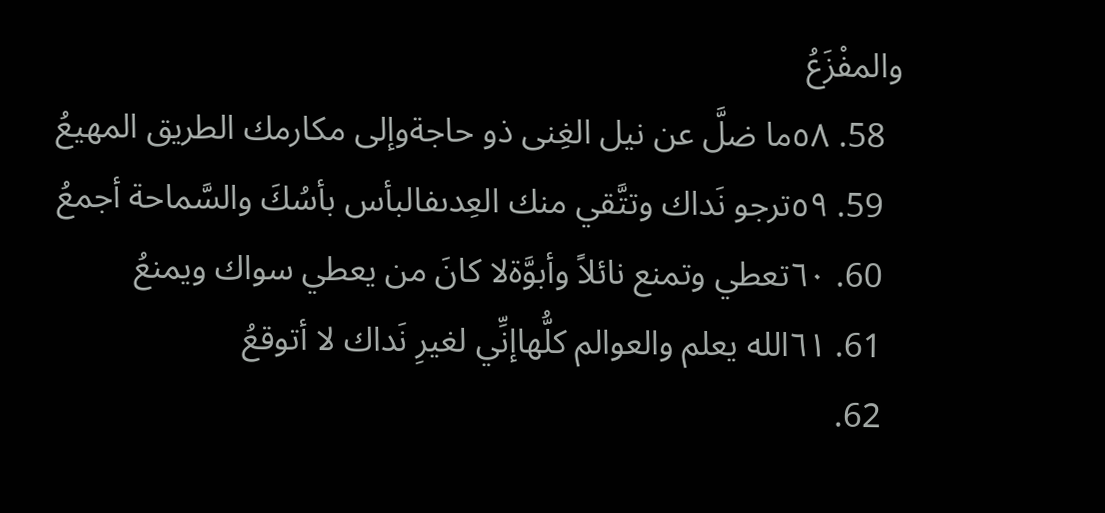والمفْزَعُ
  58. ٥٨ما ضلَّ عن نيل الغِنى ذو حاجةوإلى مكارمك الطريق المهيعُ
  59. ٥٩ترجو نَداك وتتَّقي منك العِدىفالبأس بأسُكَ والسَّماحة أجمعُ
  60. ٦٠تعطي وتمنع نائلاً وأبوَّةلا كانَ من يعطي سواك ويمنعُ
  61. ٦١الله يعلم والعوالم كلُّهاإنِّي لغيرِ نَداك لا أتوقعُ
  62.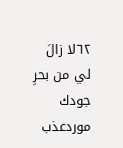٦٢لا زالَ لي من بحرِ جودك موردعذب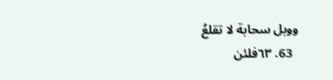ووبل سحابة لا تقلعُ
  63. ٦٣فلئن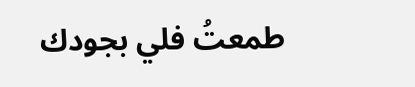طمعتُ فلي بجودك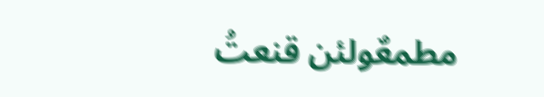مطمعٌولئن قنعتُ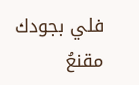فلي بجودك مقنعُ